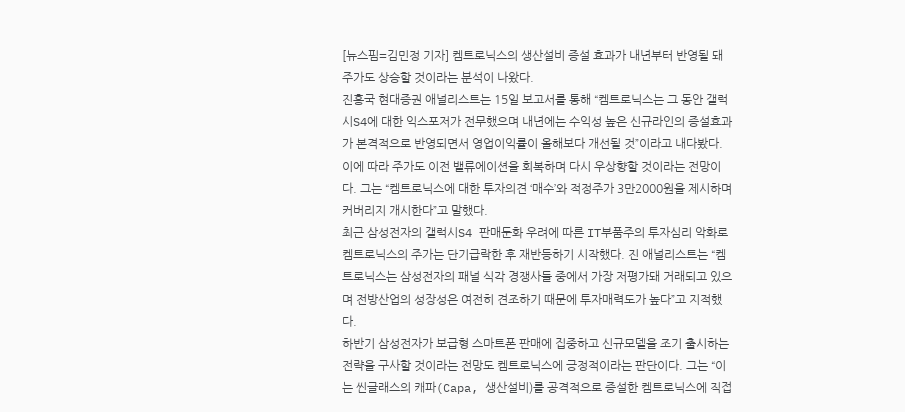[뉴스핌=김민정 기자] 켐트로닉스의 생산설비 증설 효과가 내년부터 반영될 돼 주가도 상승할 것이라는 분석이 나왔다.
진홍국 현대증권 애널리스트는 15일 보고서를 통해 “켐트로닉스는 그 동안 갤럭시S4에 대한 익스포저가 전무했으며 내년에는 수익성 높은 신규라인의 증설효과가 본격적으로 반영되면서 영업이익률이 올해보다 개선될 것”이라고 내다봤다.
이에 따라 주가도 이전 밸류에이션을 회복하며 다시 우상향할 것이라는 전망이다. 그는 “켐트로닉스에 대한 투자의견 ‘매수’와 적정주가 3만2000원을 제시하며 커버리지 개시한다”고 말했다.
최근 삼성전자의 갤럭시S4 판매둔화 우려에 따른 IT부품주의 투자심리 악화로 켐트로닉스의 주가는 단기급락한 후 재반등하기 시작했다. 진 애널리스트는 “켐트로닉스는 삼성전자의 패널 식각 경쟁사들 중에서 가장 저평가돼 거래되고 있으며 전방산업의 성장성은 여전히 견조하기 때문에 투자매력도가 높다”고 지적했다.
하반기 삼성전자가 보급형 스마트폰 판매에 집중하고 신규모델을 조기 출시하는 전략을 구사할 것이라는 전망도 켐트로닉스에 긍정적이라는 판단이다. 그는 “이는 씬글래스의 캐파(Capa, 생산설비)를 공격적으로 증설한 켐트로닉스에 직접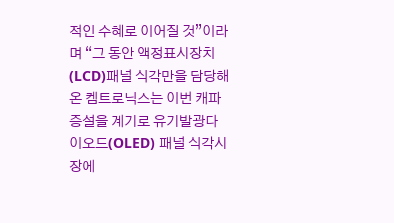적인 수혜로 이어질 것”이라며 “그 동안 액정표시장치(LCD)패널 식각만을 담당해온 켐트로닉스는 이번 캐파증설을 계기로 유기발광다이오드(OLED) 패널 식각시장에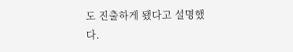도 진출하게 됐다고 설명했다.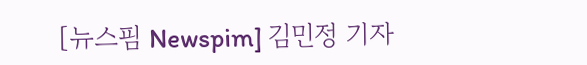[뉴스핌 Newspim] 김민정 기자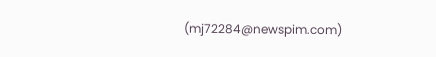(mj72284@newspim.com)